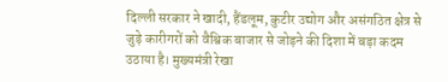दिल्ली सरकार ने खादी, हैंडलूम, कुटीर उद्योग और असंगठित क्षेत्र से जुड़े कारीगरों को वैश्विक बाजार से जोड़ने की दिशा में बड़ा कदम उठाया है। मुख्यमंत्री रेखा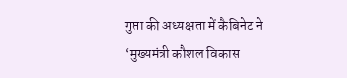गुप्ता की अध्यक्षता में कैबिनेट ने ‘मुख्यमंत्री कौशल विकास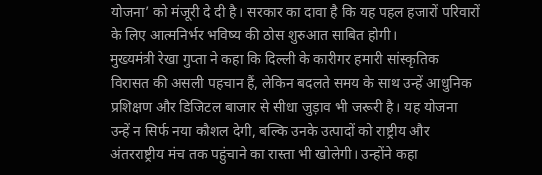योजना’ को मंजूरी दे दी है। सरकार का दावा है कि यह पहल हजारों परिवारों के लिए आत्मनिर्भर भविष्य की ठोस शुरुआत साबित होगी।
मुख्यमंत्री रेखा गुप्ता ने कहा कि दिल्ली के कारीगर हमारी सांस्कृतिक विरासत की असली पहचान हैं, लेकिन बदलते समय के साथ उन्हें आधुनिक प्रशिक्षण और डिजिटल बाजार से सीधा जुड़ाव भी जरूरी है। यह योजना उन्हें न सिर्फ नया कौशल देगी, बल्कि उनके उत्पादों को राष्ट्रीय और अंतरराष्ट्रीय मंच तक पहुंचाने का रास्ता भी खोलेगी। उन्होंने कहा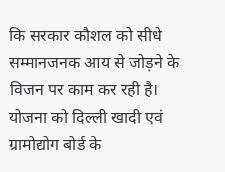कि सरकार कौशल को सीधे सम्मानजनक आय से जोड़ने के विजन पर काम कर रही है।
योजना को दिल्ली खादी एवं ग्रामोद्योग बोर्ड के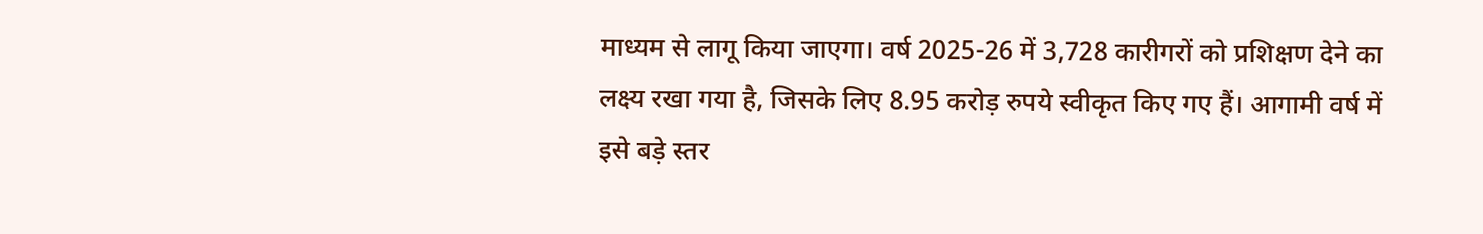माध्यम से लागू किया जाएगा। वर्ष 2025-26 में 3,728 कारीगरों को प्रशिक्षण देने का लक्ष्य रखा गया है, जिसके लिए 8.95 करोड़ रुपये स्वीकृत किए गए हैं। आगामी वर्ष में इसे बड़े स्तर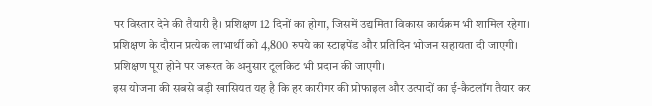पर विस्तार देने की तैयारी है। प्रशिक्षण 12 दिनों का होगा, जिसमें उद्यमिता विकास कार्यक्रम भी शामिल रहेगा। प्रशिक्षण के दौरान प्रत्येक लाभार्थी को 4,800 रुपये का स्टाइपेंड और प्रतिदिन भोजन सहायता दी जाएगी। प्रशिक्षण पूरा होने पर जरूरत के अनुसार टूलकिट भी प्रदान की जाएगी।
इस योजना की सबसे बड़ी खासियत यह है कि हर कारीगर की प्रोफाइल और उत्पादों का ई-कैटलॉग तैयार कर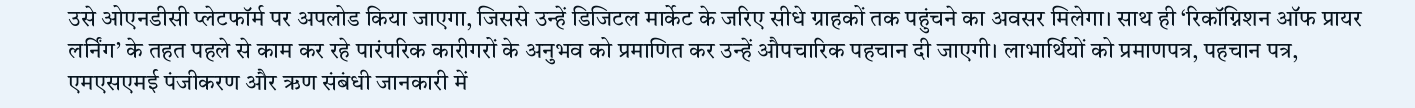उसे ओएनडीसी प्लेटफॉर्म पर अपलोड किया जाएगा, जिससे उन्हें डिजिटल मार्केट के जरिए सीधे ग्राहकों तक पहुंचने का अवसर मिलेगा। साथ ही ‘रिकॉग्निशन ऑफ प्रायर लर्निंग’ के तहत पहले से काम कर रहे पारंपरिक कारीगरों के अनुभव को प्रमाणित कर उन्हें औपचारिक पहचान दी जाएगी। लाभार्थियों को प्रमाणपत्र, पहचान पत्र, एमएसएमई पंजीकरण और ऋण संबंधी जानकारी में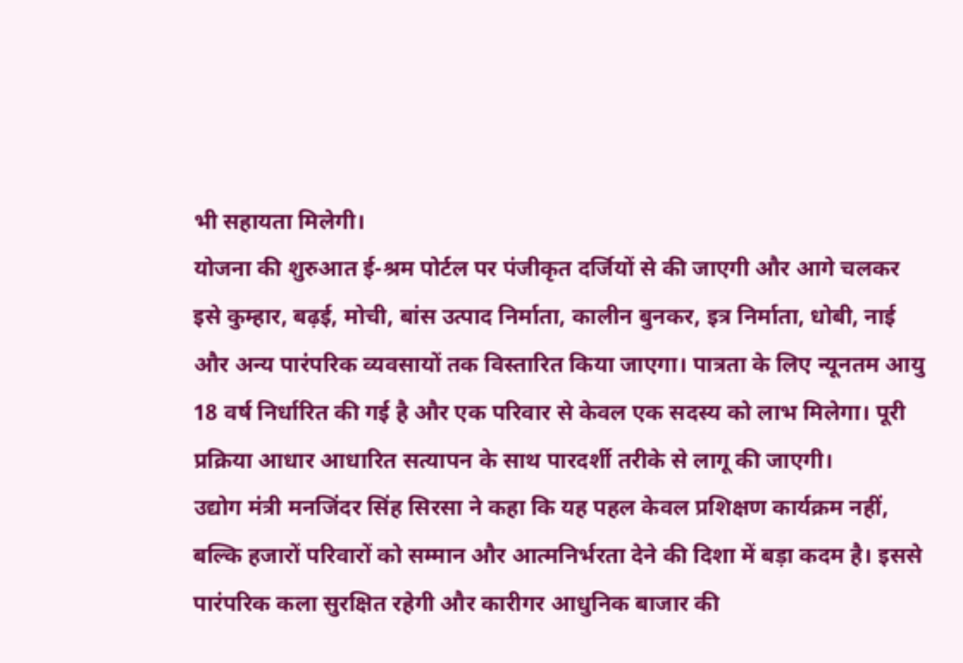भी सहायता मिलेगी।
योजना की शुरुआत ई-श्रम पोर्टल पर पंजीकृत दर्जियों से की जाएगी और आगे चलकर इसे कुम्हार, बढ़ई, मोची, बांस उत्पाद निर्माता, कालीन बुनकर, इत्र निर्माता, धोबी, नाई और अन्य पारंपरिक व्यवसायों तक विस्तारित किया जाएगा। पात्रता के लिए न्यूनतम आयु 18 वर्ष निर्धारित की गई है और एक परिवार से केवल एक सदस्य को लाभ मिलेगा। पूरी प्रक्रिया आधार आधारित सत्यापन के साथ पारदर्शी तरीके से लागू की जाएगी।
उद्योग मंत्री मनजिंदर सिंह सिरसा ने कहा कि यह पहल केवल प्रशिक्षण कार्यक्रम नहीं, बल्कि हजारों परिवारों को सम्मान और आत्मनिर्भरता देने की दिशा में बड़ा कदम है। इससे पारंपरिक कला सुरक्षित रहेगी और कारीगर आधुनिक बाजार की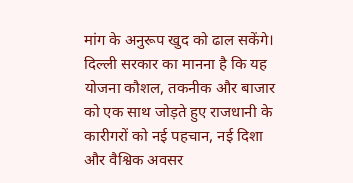मांग के अनुरूप खुद को ढाल सकेंगे।
दिल्ली सरकार का मानना है कि यह योजना कौशल, तकनीक और बाजार को एक साथ जोड़ते हुए राजधानी के कारीगरों को नई पहचान, नई दिशा और वैश्विक अवसर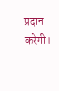प्रदान करेगी।